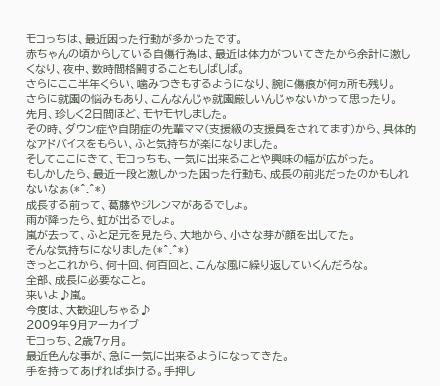モコっちは、最近困った行動が多かったです。
赤ちゃんの頃からしている自傷行為は、最近は体力がついてきたから余計に激しくなり、夜中、数時間格闘することもしばしば。
さらにここ半年くらい、噛みつきもするようになり、腕に傷痕が何ヵ所も残り。
さらに就園の悩みもあり、こんなんじゃ就園厳しいんじゃないかって思ったり。
先月、珍しく2日間ほど、モヤモヤしました。
その時、ダウン症や自閉症の先輩ママ(支援級の支援員をされてます)から、具体的なアドバイスをもらい、ふと気持ちが楽になりました。
そしてここにきて、モコっちも、一気に出来ることや興味の幅が広がった。
もしかしたら、最近一段と激しかった困った行動も、成長の前兆だったのかもしれないなぁ(*^.^*)
成長する前って、葛藤やジレンマがあるでしょ。
雨が降ったら、虹が出るでしょ。
嵐が去って、ふと足元を見たら、大地から、小さな芽が顔を出してた。
そんな気持ちになりました(*^.^*)
きっとこれから、何十回、何百回と、こんな風に繰り返していくんだろな。
全部、成長に必要なこと。
来いよ♪嵐。
今度は、大歓迎しちゃる♪
2009年9月アーカイブ
モコっち、2歳7ヶ月。
最近色んな事が、急に一気に出来るようになってきた。
手を持ってあげれば歩ける。手押し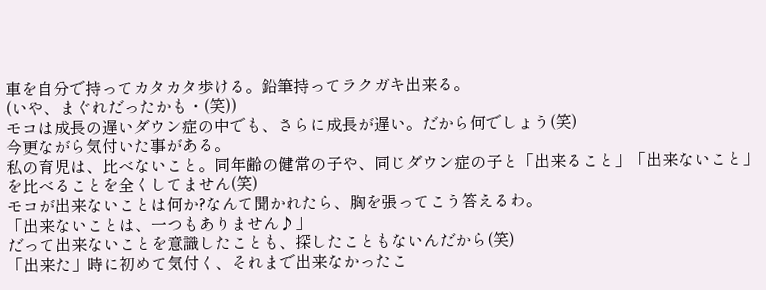車を自分で持ってカタカタ歩ける。鉛筆持ってラクガキ出来る。
(いや、まぐれだったかも・(笑))
モコは成長の遅いダウン症の中でも、さらに成長が遅い。だから何でしょう(笑)
今更ながら気付いた事がある。
私の育児は、比べないこと。同年齢の健常の子や、同じダウン症の子と「出来ること」「出来ないこと」を比べることを全くしてません(笑)
モコが出来ないことは何か?なんて聞かれたら、胸を張ってこう答えるわ。
「出来ないことは、一つもありません♪」
だって出来ないことを意識したことも、探したこともないんだから(笑)
「出来た」時に初めて気付く、それまで出来なかったこ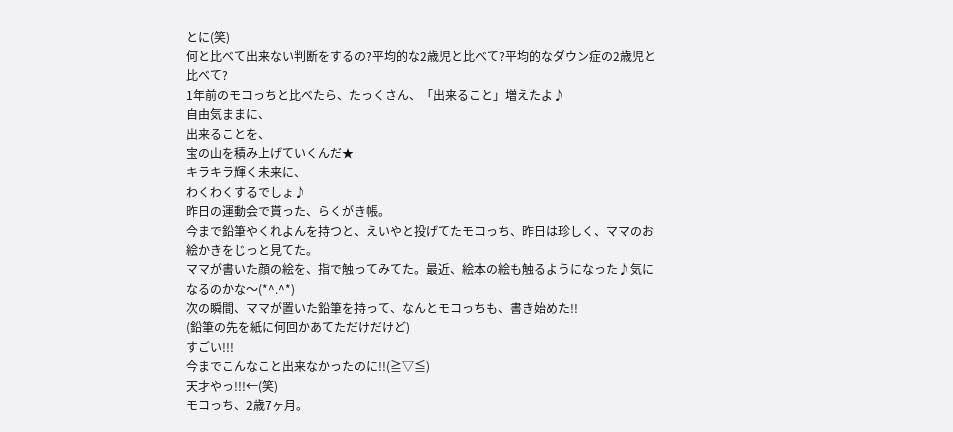とに(笑)
何と比べて出来ない判断をするの?平均的な2歳児と比べて?平均的なダウン症の2歳児と比べて?
1年前のモコっちと比べたら、たっくさん、「出来ること」増えたよ♪
自由気ままに、
出来ることを、
宝の山を積み上げていくんだ★
キラキラ輝く未来に、
わくわくするでしょ♪
昨日の運動会で貰った、らくがき帳。
今まで鉛筆やくれよんを持つと、えいやと投げてたモコっち、昨日は珍しく、ママのお絵かきをじっと見てた。
ママが書いた顔の絵を、指で触ってみてた。最近、絵本の絵も触るようになった♪気になるのかな〜(*^.^*)
次の瞬間、ママが置いた鉛筆を持って、なんとモコっちも、書き始めた!!
(鉛筆の先を紙に何回かあてただけだけど)
すごい!!!
今までこんなこと出来なかったのに!!(≧▽≦)
天才やっ!!!←(笑)
モコっち、2歳7ヶ月。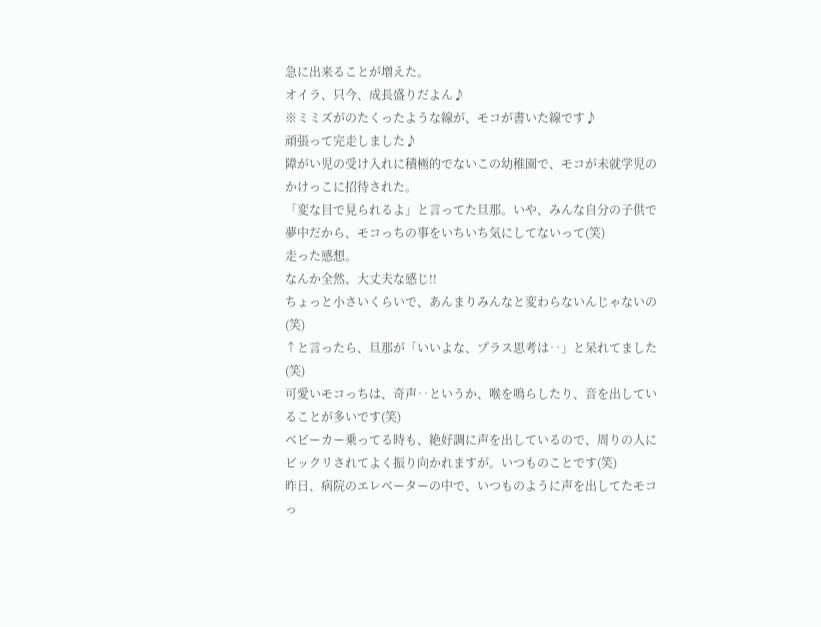急に出来ることが増えた。
オイラ、只今、成長盛りだよん♪
※ミミズがのたくったような線が、モコが書いた線です♪
頑張って完走しました♪
障がい児の受け入れに積極的でないこの幼稚園で、モコが未就学児のかけっこに招待された。
「変な目で見られるよ」と言ってた旦那。いや、みんな自分の子供で夢中だから、モコっちの事をいちいち気にしてないって(笑)
走った感想。
なんか全然、大丈夫な感じ!!
ちょっと小さいくらいで、あんまりみんなと変わらないんじゃないの(笑)
↑と言ったら、旦那が「いいよな、プラス思考は‥」と呆れてました(笑)
可愛いモコっちは、奇声‥というか、喉を鳴らしたり、音を出していることが多いです(笑)
ベビーカー乗ってる時も、絶好調に声を出しているので、周りの人にビックリされてよく振り向かれますが。いつものことです(笑)
昨日、病院のエレベーターの中で、いつものように声を出してたモコっ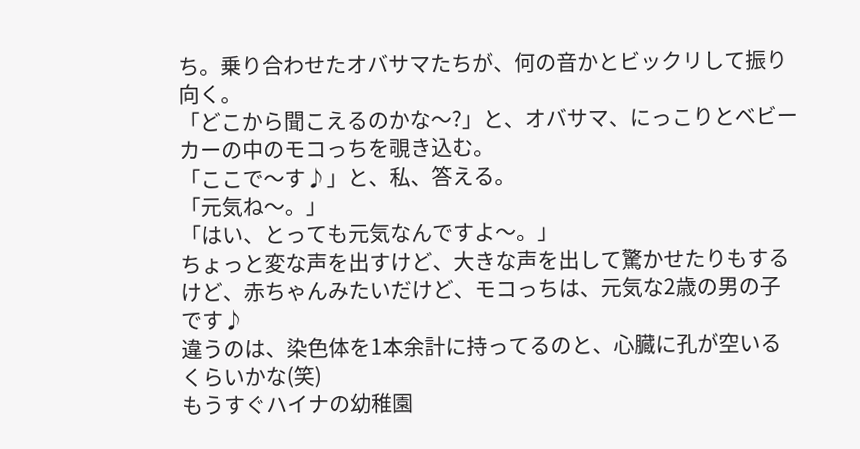ち。乗り合わせたオバサマたちが、何の音かとビックリして振り向く。
「どこから聞こえるのかな〜?」と、オバサマ、にっこりとベビーカーの中のモコっちを覗き込む。
「ここで〜す♪」と、私、答える。
「元気ね〜。」
「はい、とっても元気なんですよ〜。」
ちょっと変な声を出すけど、大きな声を出して驚かせたりもするけど、赤ちゃんみたいだけど、モコっちは、元気な2歳の男の子です♪
違うのは、染色体を1本余計に持ってるのと、心臓に孔が空いるくらいかな(笑)
もうすぐハイナの幼稚園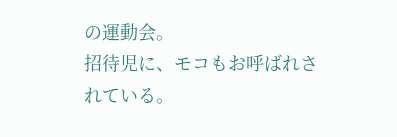の運動会。
招待児に、モコもお呼ばれされている。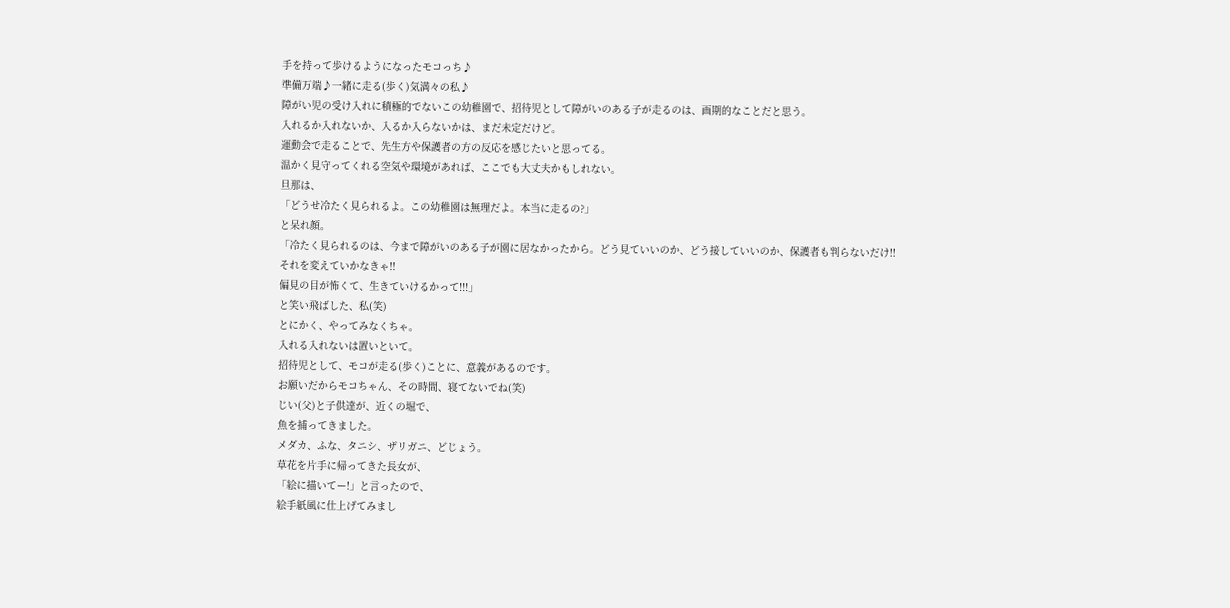手を持って歩けるようになったモコっち♪
準備万端♪一緒に走る(歩く)気満々の私♪
障がい児の受け入れに積極的でないこの幼稚園で、招待児として障がいのある子が走るのは、画期的なことだと思う。
入れるか入れないか、入るか入らないかは、まだ未定だけど。
運動会で走ることで、先生方や保護者の方の反応を感じたいと思ってる。
温かく見守ってくれる空気や環境があれば、ここでも大丈夫かもしれない。
旦那は、
「どうせ冷たく見られるよ。この幼稚園は無理だよ。本当に走るの?」
と呆れ顔。
「冷たく見られるのは、今まで障がいのある子が園に居なかったから。どう見ていいのか、どう接していいのか、保護者も判らないだけ!!
それを変えていかなきゃ!!
偏見の目が怖くて、生きていけるかって!!!」
と笑い飛ばした、私(笑)
とにかく、やってみなくちゃ。
入れる入れないは置いといて。
招待児として、モコが走る(歩く)ことに、意義があるのです。
お願いだからモコちゃん、その時間、寝てないでね(笑)
じい(父)と子供達が、近くの堀で、
魚を捕ってきました。
メダカ、ふな、タニシ、ザリガニ、どじょう。
草花を片手に帰ってきた長女が、
「絵に描いてー!」と言ったので、
絵手紙風に仕上げてみまし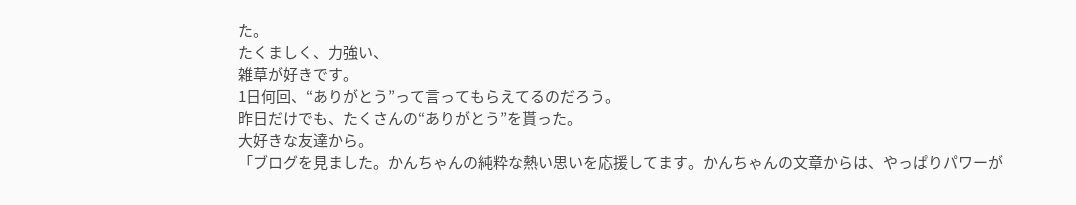た。
たくましく、力強い、
雑草が好きです。
1日何回、“ありがとう”って言ってもらえてるのだろう。
昨日だけでも、たくさんの“ありがとう”を貰った。
大好きな友達から。
「ブログを見ました。かんちゃんの純粋な熱い思いを応援してます。かんちゃんの文章からは、やっぱりパワーが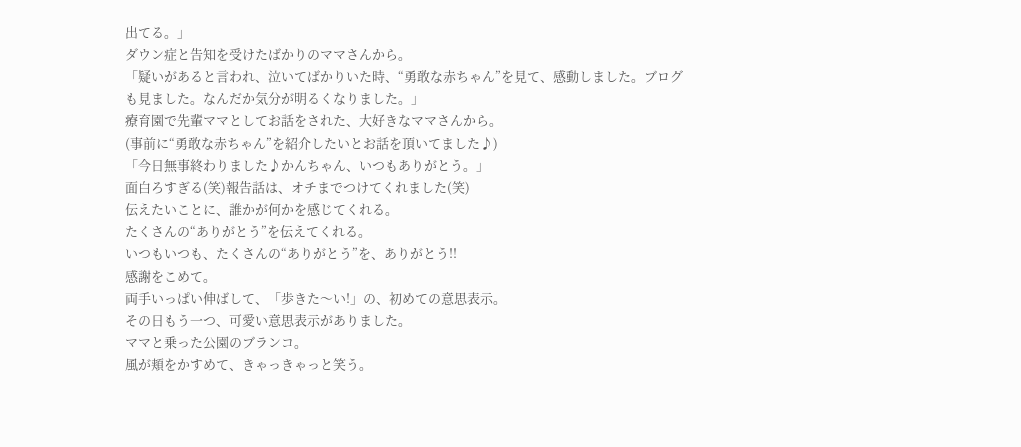出てる。」
ダウン症と告知を受けたばかりのママさんから。
「疑いがあると言われ、泣いてばかりいた時、“勇敢な赤ちゃん”を見て、感動しました。ブログも見ました。なんだか気分が明るくなりました。」
療育園で先輩ママとしてお話をされた、大好きなママさんから。
(事前に“勇敢な赤ちゃん”を紹介したいとお話を頂いてました♪)
「今日無事終わりました♪かんちゃん、いつもありがとう。」
面白ろすぎる(笑)報告話は、オチまでつけてくれました(笑)
伝えたいことに、誰かが何かを感じてくれる。
たくさんの“ありがとう”を伝えてくれる。
いつもいつも、たくさんの“ありがとう”を、ありがとう!!
感謝をこめて。
両手いっぱい伸ばして、「歩きた〜い!」の、初めての意思表示。
その日もう一つ、可愛い意思表示がありました。
ママと乗った公園のブランコ。
風が頬をかすめて、きゃっきゃっと笑う。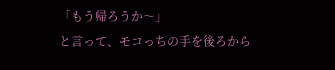「もう帰ろうか〜」
と言って、モコっちの手を後ろから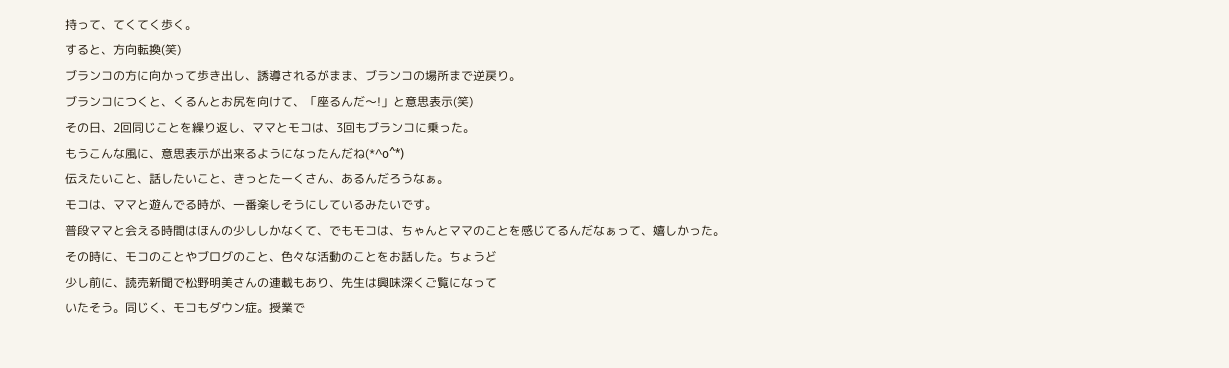持って、てくてく歩く。
すると、方向転換(笑)
ブランコの方に向かって歩き出し、誘導されるがまま、ブランコの場所まで逆戻り。
ブランコにつくと、くるんとお尻を向けて、「座るんだ〜!」と意思表示(笑)
その日、2回同じことを繰り返し、ママとモコは、3回もブランコに乗った。
もうこんな風に、意思表示が出来るようになったんだね(*^o^*)
伝えたいこと、話したいこと、きっとたーくさん、あるんだろうなぁ。
モコは、ママと遊んでる時が、一番楽しそうにしているみたいです。
普段ママと会える時間はほんの少ししかなくて、でもモコは、ちゃんとママのことを感じてるんだなぁって、嬉しかった。
その時に、モコのことやブログのこと、色々な活動のことをお話した。ちょうど
少し前に、読売新聞で松野明美さんの連載もあり、先生は興味深くご覧になって
いたそう。同じく、モコもダウン症。授業で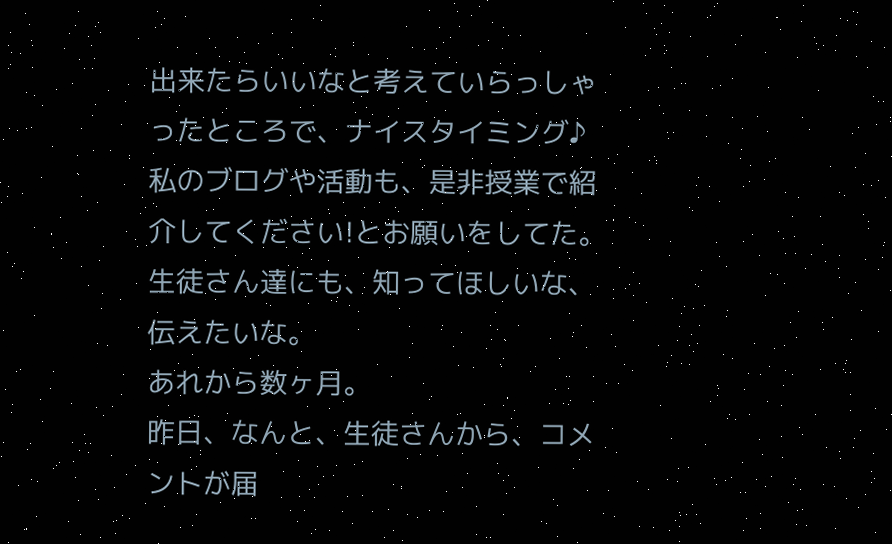出来たらいいなと考えていらっしゃ
ったところで、ナイスタイミング♪
私のブログや活動も、是非授業で紹介してください!とお願いをしてた。
生徒さん達にも、知ってほしいな、伝えたいな。
あれから数ヶ月。
昨日、なんと、生徒さんから、コメントが届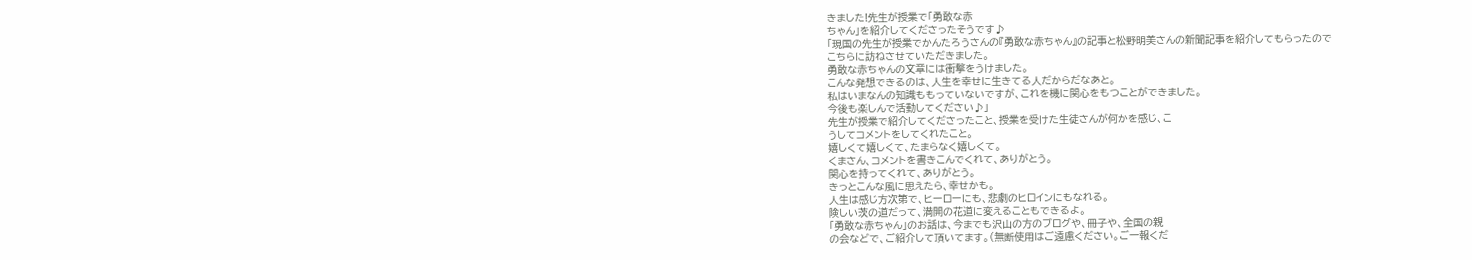きました!先生が授業で「勇敢な赤
ちゃん」を紹介してくださったそうです♪
「現国の先生が授業でかんたろうさんの『勇敢な赤ちゃん』の記事と松野明美さんの新聞記事を紹介してもらったので
こちらに訪ねさせていただきました。
勇敢な赤ちゃんの文章には衝撃をうけました。
こんな発想できるのは、人生を幸せに生きてる人だからだなあと。
私はいまなんの知識ももっていないですが、これを機に関心をもつことができました。
今後も楽しんで活動してください♪」
先生が授業で紹介してくださったこと、授業を受けた生徒さんが何かを感じ、こ
うしてコメントをしてくれたこと。
嬉しくて嬉しくて、たまらなく嬉しくて。
くまさん、コメントを書きこんでくれて、ありがとう。
関心を持ってくれて、ありがとう。
きっとこんな風に思えたら、幸せかも。
人生は感じ方次第で、ヒーローにも、悲劇のヒロインにもなれる。
険しい茨の道だって、満開の花道に変えることもできるよ。
「勇敢な赤ちゃん」のお話は、今までも沢山の方のブログや、冊子や、全国の親
の会などで、ご紹介して頂いてます。(無断使用はご遠慮ください。ご一報くだ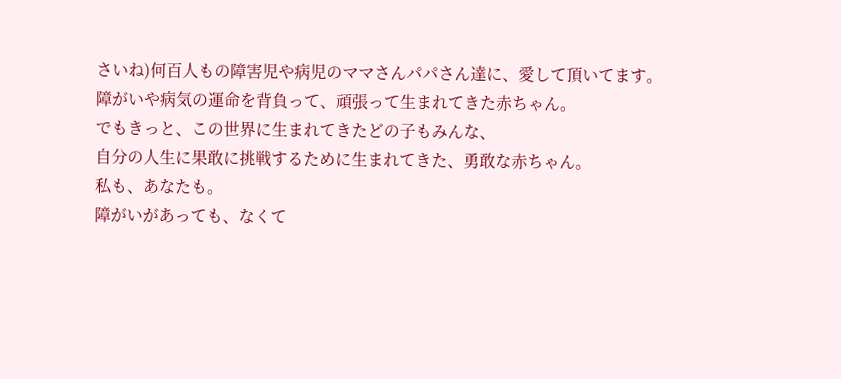さいね)何百人もの障害児や病児のママさんパパさん達に、愛して頂いてます。
障がいや病気の運命を背負って、頑張って生まれてきた赤ちゃん。
でもきっと、この世界に生まれてきたどの子もみんな、
自分の人生に果敢に挑戦するために生まれてきた、勇敢な赤ちゃん。
私も、あなたも。
障がいがあっても、なくて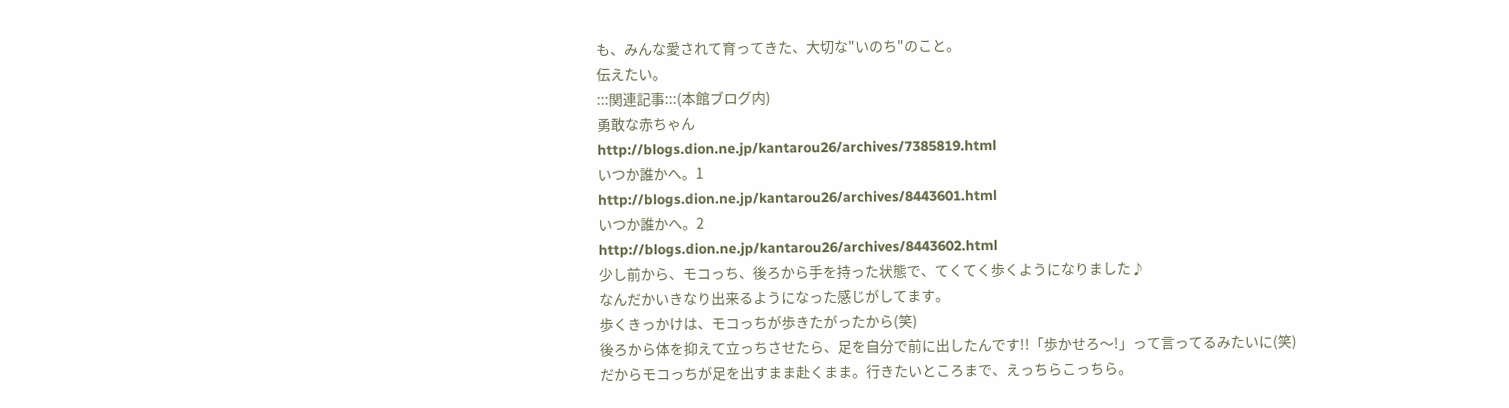も、みんな愛されて育ってきた、大切な"いのち"のこと。
伝えたい。
:::関連記事:::(本館ブログ内)
勇敢な赤ちゃん
http://blogs.dion.ne.jp/kantarou26/archives/7385819.html
いつか誰かへ。1
http://blogs.dion.ne.jp/kantarou26/archives/8443601.html
いつか誰かへ。2
http://blogs.dion.ne.jp/kantarou26/archives/8443602.html
少し前から、モコっち、後ろから手を持った状態で、てくてく歩くようになりました♪
なんだかいきなり出来るようになった感じがしてます。
歩くきっかけは、モコっちが歩きたがったから(笑)
後ろから体を抑えて立っちさせたら、足を自分で前に出したんです!!「歩かせろ〜!」って言ってるみたいに(笑)
だからモコっちが足を出すまま赴くまま。行きたいところまで、えっちらこっちら。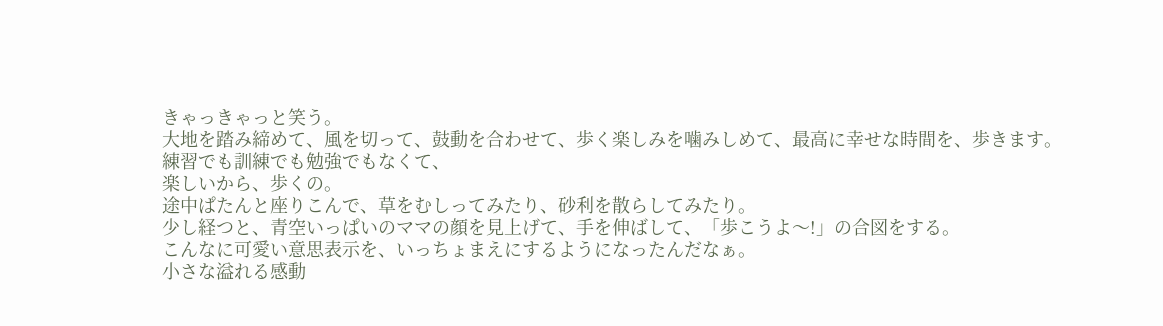きゃっきゃっと笑う。
大地を踏み締めて、風を切って、鼓動を合わせて、歩く楽しみを噛みしめて、最高に幸せな時間を、歩きます。
練習でも訓練でも勉強でもなくて、
楽しいから、歩くの。
途中ぱたんと座りこんで、草をむしってみたり、砂利を散らしてみたり。
少し経つと、青空いっぱいのママの顔を見上げて、手を伸ばして、「歩こうよ〜!」の合図をする。
こんなに可愛い意思表示を、いっちょまえにするようになったんだなぁ。
小さな溢れる感動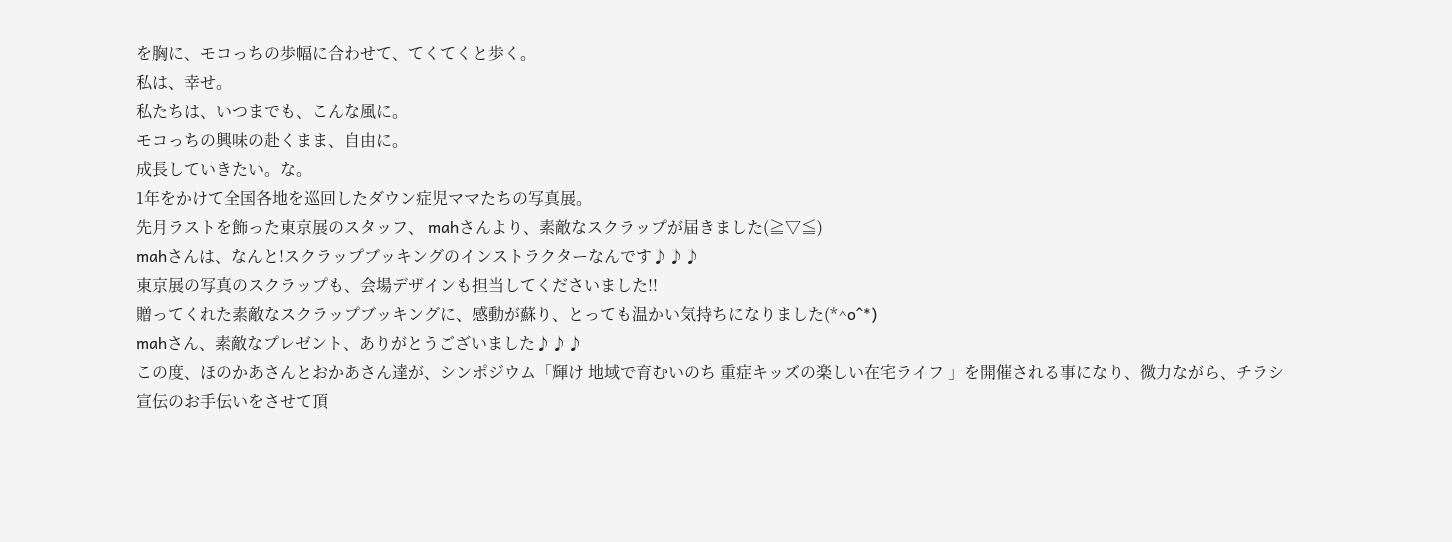を胸に、モコっちの歩幅に合わせて、てくてくと歩く。
私は、幸せ。
私たちは、いつまでも、こんな風に。
モコっちの興味の赴くまま、自由に。
成長していきたい。な。
1年をかけて全国各地を巡回したダウン症児ママたちの写真展。
先月ラストを飾った東京展のスタッフ、 mahさんより、素敵なスクラップが届きました(≧▽≦)
mahさんは、なんと!スクラップブッキングのインストラクターなんです♪♪♪
東京展の写真のスクラップも、会場デザインも担当してくださいました!!
贈ってくれた素敵なスクラップブッキングに、感動が蘇り、とっても温かい気持ちになりました(*^o^*)
mahさん、素敵なプレゼント、ありがとうございました♪♪♪
この度、ほのかあさんとおかあさん達が、シンポジウム「輝け 地域で育むいのち 重症キッズの楽しい在宅ライフ 」を開催される事になり、微力ながら、チラシ宣伝のお手伝いをさせて頂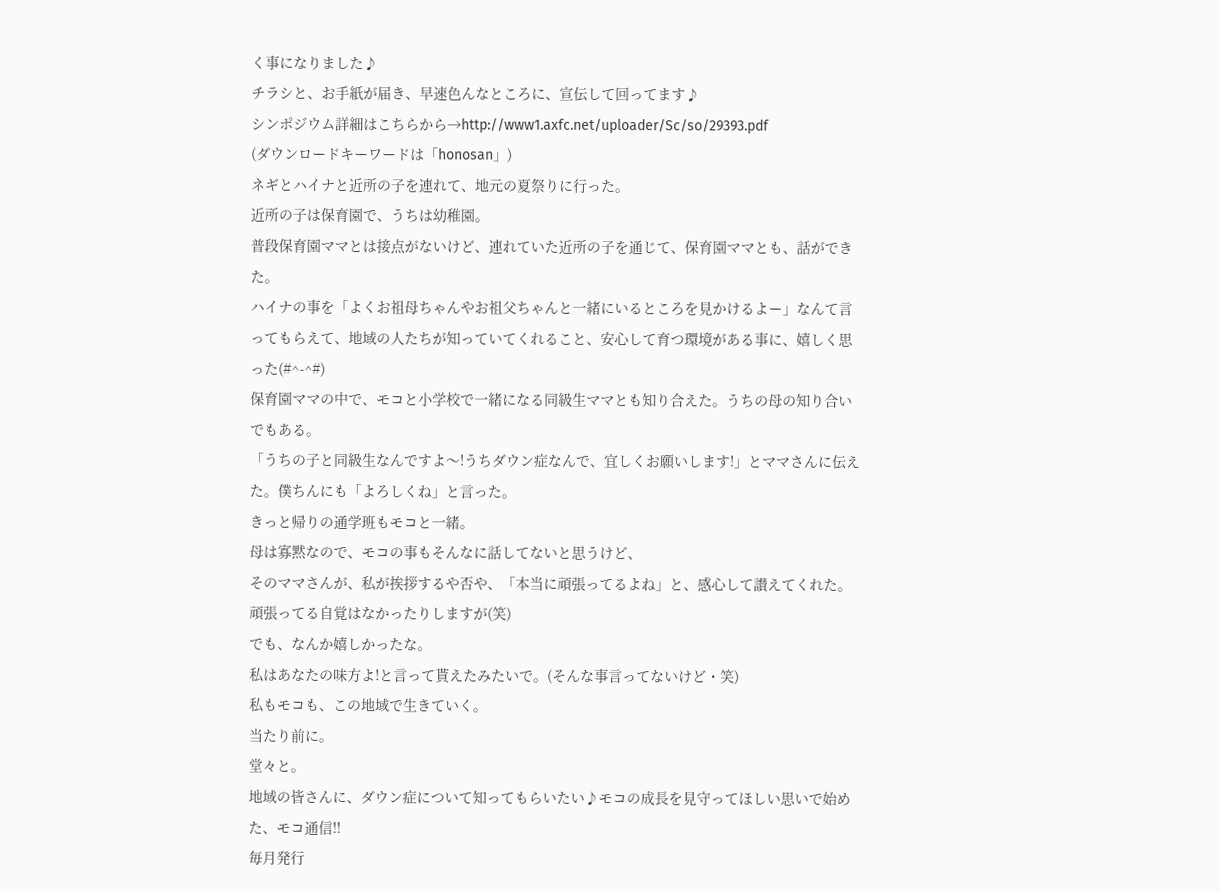く事になりました♪
チラシと、お手紙が届き、早速色んなところに、宣伝して回ってます♪
シンポジウム詳細はこちらから→http://www1.axfc.net/uploader/Sc/so/29393.pdf
(ダウンロードキーワードは「honosan」)
ネギとハイナと近所の子を連れて、地元の夏祭りに行った。
近所の子は保育園で、うちは幼稚園。
普段保育園ママとは接点がないけど、連れていた近所の子を通じて、保育園ママとも、話ができた。
ハイナの事を「よくお祖母ちゃんやお祖父ちゃんと一緒にいるところを見かけるよー」なんて言ってもらえて、地域の人たちが知っていてくれること、安心して育つ環境がある事に、嬉しく思った(#^-^#)
保育園ママの中で、モコと小学校で一緒になる同級生ママとも知り合えた。うちの母の知り合いでもある。
「うちの子と同級生なんですよ〜!うちダウン症なんで、宜しくお願いします!」とママさんに伝えた。僕ちんにも「よろしくね」と言った。
きっと帰りの通学班もモコと一緒。
母は寡黙なので、モコの事もそんなに話してないと思うけど、
そのママさんが、私が挨拶するや否や、「本当に頑張ってるよね」と、感心して讃えてくれた。
頑張ってる自覚はなかったりしますが(笑)
でも、なんか嬉しかったな。
私はあなたの味方よ!と言って貰えたみたいで。(そんな事言ってないけど・笑)
私もモコも、この地域で生きていく。
当たり前に。
堂々と。
地域の皆さんに、ダウン症について知ってもらいたい♪モコの成長を見守ってほしい思いで始めた、モコ通信!!
毎月発行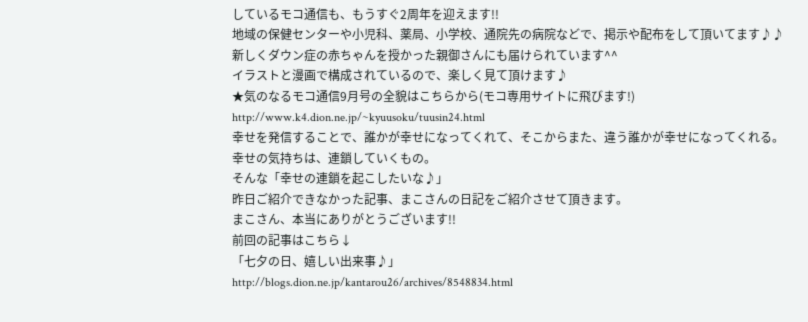しているモコ通信も、もうすぐ2周年を迎えます!!
地域の保健センターや小児科、薬局、小学校、通院先の病院などで、掲示や配布をして頂いてます♪♪
新しくダウン症の赤ちゃんを授かった親御さんにも届けられています^^
イラストと漫画で構成されているので、楽しく見て頂けます♪
★気のなるモコ通信9月号の全貌はこちらから(モコ専用サイトに飛びます!)
http://www.k4.dion.ne.jp/~kyuusoku/tuusin24.html
幸せを発信することで、誰かが幸せになってくれて、そこからまた、違う誰かが幸せになってくれる。
幸せの気持ちは、連鎖していくもの。
そんな「幸せの連鎖を起こしたいな♪」
昨日ご紹介できなかった記事、まこさんの日記をご紹介させて頂きます。
まこさん、本当にありがとうございます!!
前回の記事はこちら↓
「七夕の日、嬉しい出来事♪」
http://blogs.dion.ne.jp/kantarou26/archives/8548834.html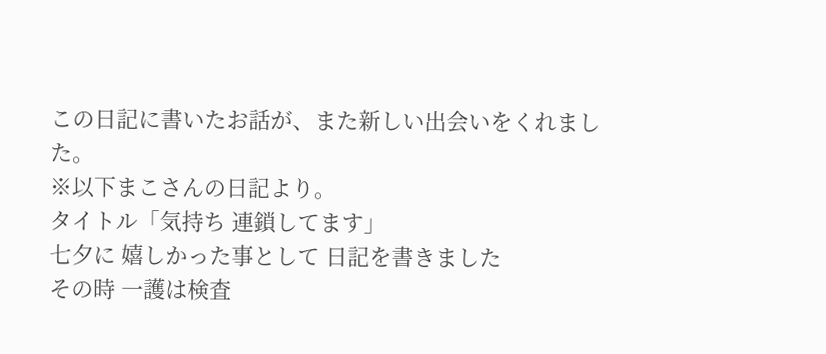この日記に書いたお話が、また新しい出会いをくれました。
※以下まこさんの日記より。
タイトル「気持ち 連鎖してます」
七夕に 嬉しかった事として 日記を書きました
その時 一護は検査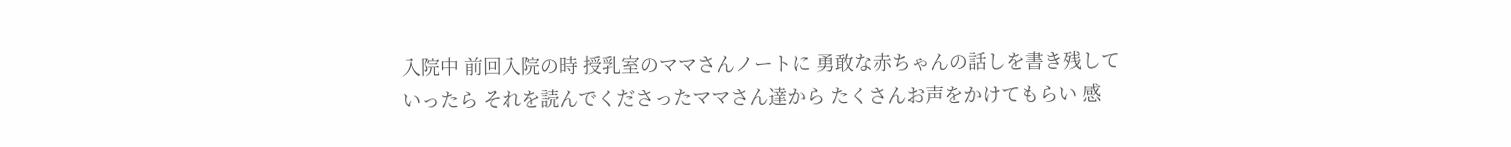入院中 前回入院の時 授乳室のママさんノートに 勇敢な赤ちゃんの話しを書き残していったら それを読んでくださったママさん達から たくさんお声をかけてもらい 感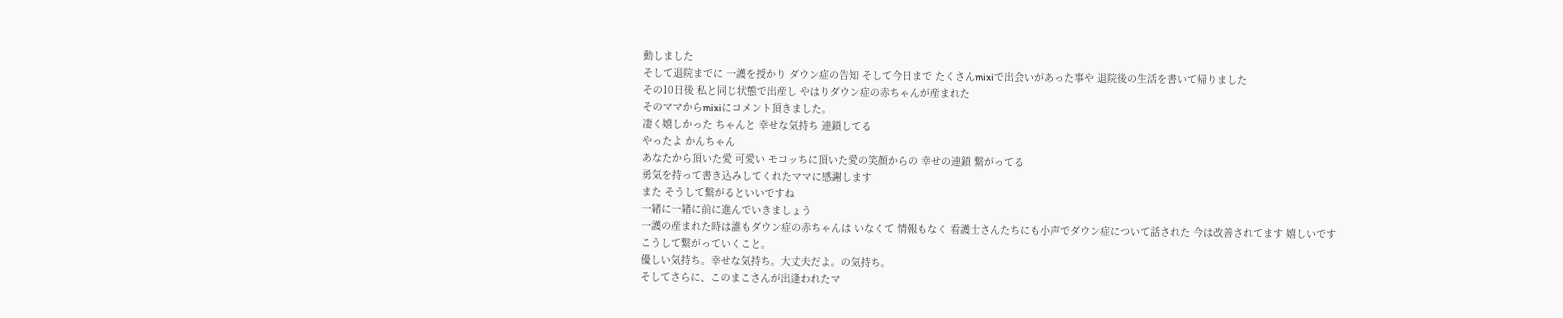動しました
そして退院までに 一護を授かり ダウン症の告知 そして今日まで たくさんmixiで出会いがあった事や 退院後の生活を書いて帰りました
その10日後 私と同じ状態で出産し やはりダウン症の赤ちゃんが産まれた
そのママからmixiにコメント頂きました。
凄く嬉しかった ちゃんと 幸せな気持ち 連鎖してる
やったよ かんちゃん
あなたから頂いた愛 可愛い モコッちに頂いた愛の笑顔からの 幸せの連鎖 繋がってる
勇気を持って書き込みしてくれたママに感謝します
また そうして繋がるといいですね
一緒に一緒に前に進んでいきましょう
一護の産まれた時は誰もダウン症の赤ちゃんは いなくて 情報もなく 看護士さんたちにも小声でダウン症について話された 今は改善されてます 嬉しいです
こうして繋がっていくこと。
優しい気持ち。幸せな気持ち。大丈夫だよ。の気持ち。
そしてさらに、このまこさんが出逢われたマ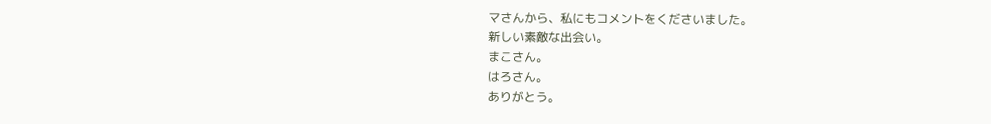マさんから、私にもコメントをくださいました。
新しい素敵な出会い。
まこさん。
はろさん。
ありがとう。